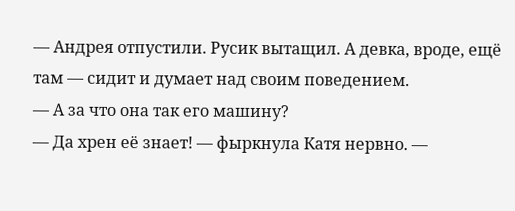— Андрея отпустили. Русик вытащил. А девка, вроде, ещё там — сидит и думает над своим поведением.
— А за что она так его машину?
— Да хрен её знает! — фыркнула Катя нервно. —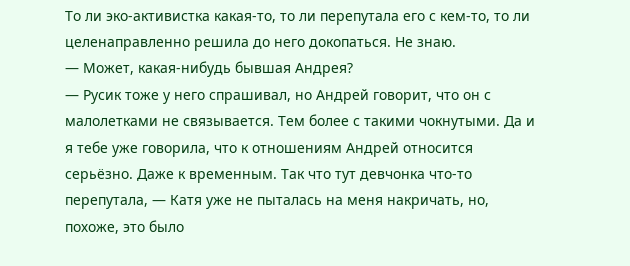То ли эко-активистка какая-то, то ли перепутала его с кем-то, то ли целенаправленно решила до него докопаться. Не знаю.
— Может, какая-нибудь бывшая Андрея?
— Русик тоже у него спрашивал, но Андрей говорит, что он с малолетками не связывается. Тем более с такими чокнутыми. Да и я тебе уже говорила, что к отношениям Андрей относится серьёзно. Даже к временным. Так что тут девчонка что-то перепутала, — Катя уже не пыталась на меня накричать, но, похоже, это было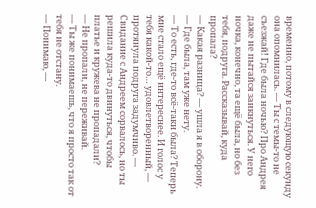временно, потому в следующую секунду она опомнилась. — Ты с темы-то не съезжай! Где была ночью? Про Андрея даже не пытайся заикнуться. У него ночка, конечно, та ещё была, но без тебя, подруга. Рассказывай, куда пропала?
— Какая разница? — ушла я в оборону. — Где была, там уже нету.
— То есть, где-то всё-таки была? Теперь мне стало ещё интереснее. И голос у тебя какой-то… удовлетворенный, — протянула подруга задумчиво. — Свидание с Андреем сорвалось, но ты решила куда-то двинуться, чтобы платье и кружева не пропадали?
— Не пропали, не переживай.
— Ты же понимаешь, что я просто так от тебя не отстану.
— Понимаю, —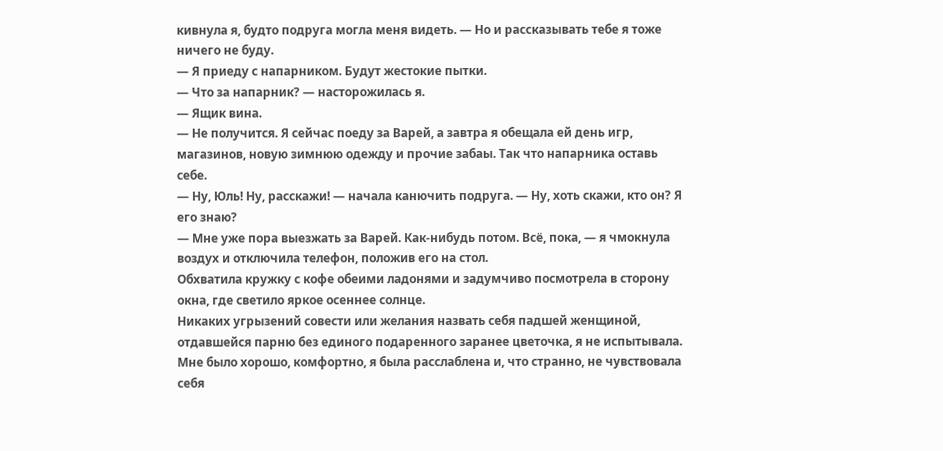кивнула я, будто подруга могла меня видеть. — Но и рассказывать тебе я тоже ничего не буду.
— Я приеду с напарником. Будут жестокие пытки.
— Что за напарник? — насторожилась я.
— Ящик вина.
— Не получится. Я сейчас поеду за Варей, а завтра я обещала ей день игр, магазинов, новую зимнюю одежду и прочие забаы. Так что напарника оставь себе.
— Ну, Юль! Ну, расскажи! — начала канючить подруга. — Ну, хоть скажи, кто он? Я его знаю?
— Мне уже пора выезжать за Варей. Как-нибудь потом. Всё, пока, — я чмокнула воздух и отключила телефон, положив его на стол.
Обхватила кружку с кофе обеими ладонями и задумчиво посмотрела в сторону окна, где светило яркое осеннее солнце.
Никаких угрызений совести или желания назвать себя падшей женщиной, отдавшейся парню без единого подаренного заранее цветочка, я не испытывала.
Мне было хорошо, комфортно, я была расслаблена и, что странно, не чувствовала себя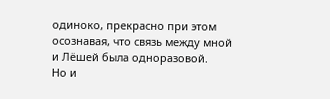одиноко, прекрасно при этом осознавая, что связь между мной и Лёшей была одноразовой.
Но и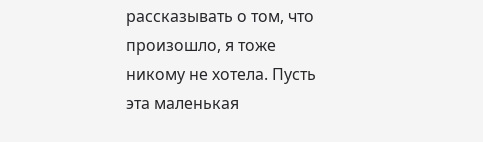рассказывать о том, что произошло, я тоже никому не хотела. Пусть эта маленькая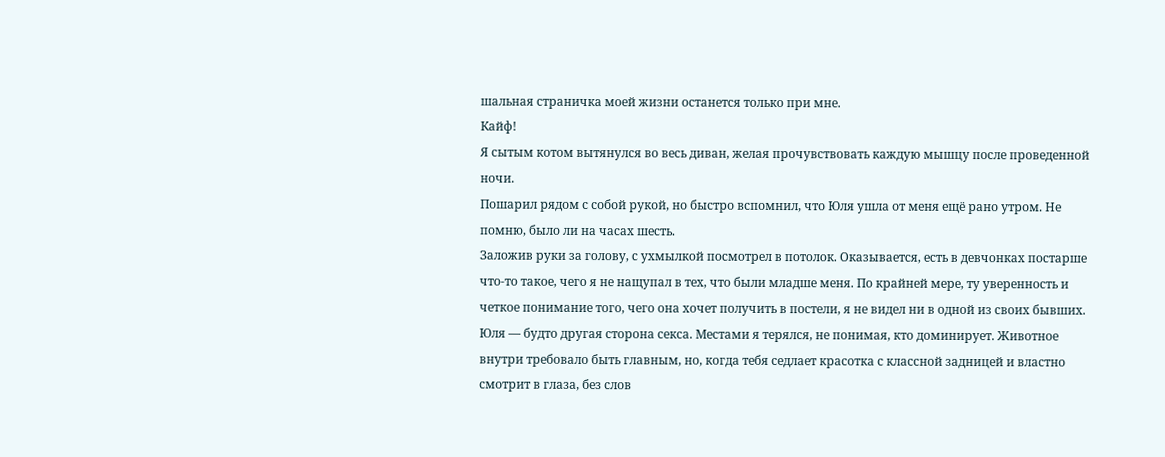шальная страничка моей жизни останется только при мне.
Кайф!
Я сытым котом вытянулся во весь диван, желая прочувствовать каждую мышцу после проведенной ночи.
Пошарил рядом с собой рукой, но быстро вспомнил, что Юля ушла от меня ещё рано утром. Не помню, было ли на часах шесть.
Заложив руки за голову, с ухмылкой посмотрел в потолок. Оказывается, есть в девчонках постарше что-то такое, чего я не нащупал в тех, что были младше меня. По крайней мере, ту уверенность и четкое понимание того, чего она хочет получить в постели, я не видел ни в одной из своих бывших.
Юля — будто другая сторона секса. Местами я терялся, не понимая, кто доминирует. Животное внутри требовало быть главным, но, когда тебя седлает красотка с классной задницей и властно смотрит в глаза, без слов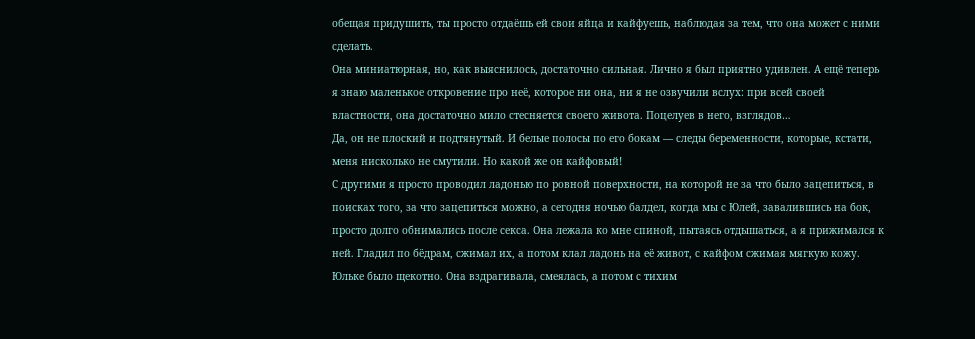обещая придушить, ты просто отдаёшь ей свои яйца и кайфуешь, наблюдая за тем, что она может с ними сделать.
Она миниатюрная, но, как выяснилось, достаточно сильная. Лично я был приятно удивлен. А ещё теперь я знаю маленькое откровение про неё, которое ни она, ни я не озвучили вслух: при всей своей властности, она достаточно мило стесняется своего живота. Поцелуев в него, взглядов…
Да, он не плоский и подтянутый. И белые полосы по его бокам — следы беременности, которые, кстати, меня нисколько не смутили. Но какой же он кайфовый!
С другими я просто проводил ладонью по ровной поверхности, на которой не за что было зацепиться, в поисках того, за что зацепиться можно, а сегодня ночью балдел, когда мы с Юлей, завалившись на бок, просто долго обнимались после секса. Она лежала ко мне спиной, пытаясь отдышаться, а я прижимался к ней. Гладил по бёдрам, сжимал их, а потом клал ладонь на её живот, с кайфом сжимая мягкую кожу.
Юльке было щекотно. Она вздрагивала, смеялась, а потом с тихим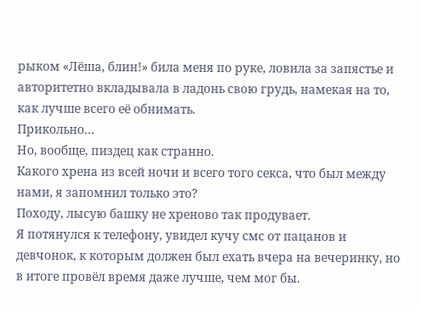рыком «Лёша, блин!» била меня по руке, ловила за запястье и авторитетно вкладывала в ладонь свою грудь, намекая на то, как лучше всего её обнимать.
Прикольно…
Но, вообще, пиздец как странно.
Какого хрена из всей ночи и всего того секса, что был между нами, я запомнил только это?
Походу, лысую башку не хреново так продувает.
Я потянулся к телефону, увидел кучу смс от пацанов и девчонок, к которым должен был ехать вчера на вечеринку, но в итоге провёл время даже лучше, чем мог бы.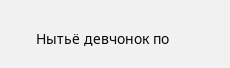Нытьё девчонок по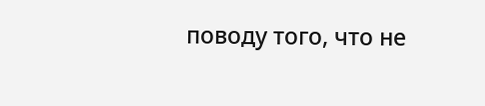поводу того, что не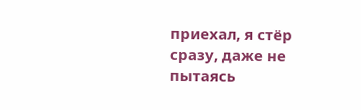приехал, я стёр сразу, даже не пытаясь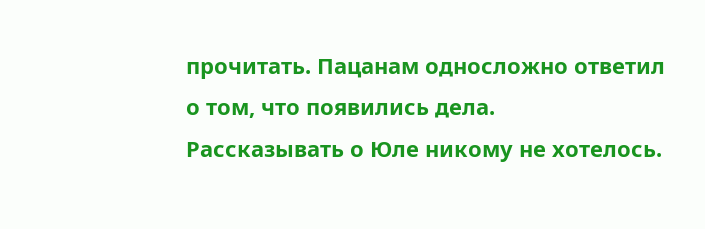прочитать. Пацанам односложно ответил о том, что появились дела.
Рассказывать о Юле никому не хотелось.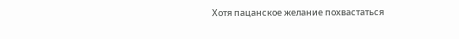Хотя пацанское желание похвастаться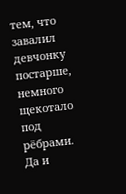тем, что завалил девчонку постарше, немного щекотало под рёбрами. Да и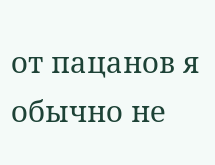от пацанов я обычно не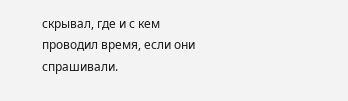скрывал, где и с кем проводил время, если они спрашивали.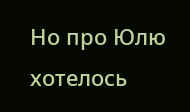Но про Юлю хотелось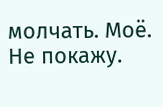молчать. Моё. Не покажу.